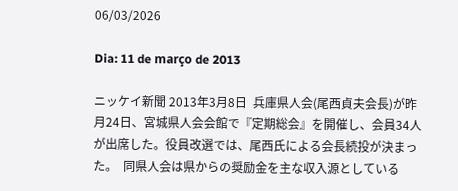06/03/2026

Dia: 11 de março de 2013

ニッケイ新聞 2013年3月8日  兵庫県人会(尾西貞夫会長)が昨月24日、宮城県人会会館で『定期総会』を開催し、会員34人が出席した。役員改選では、尾西氏による会長続投が決まった。  同県人会は県からの奨励金を主な収入源としている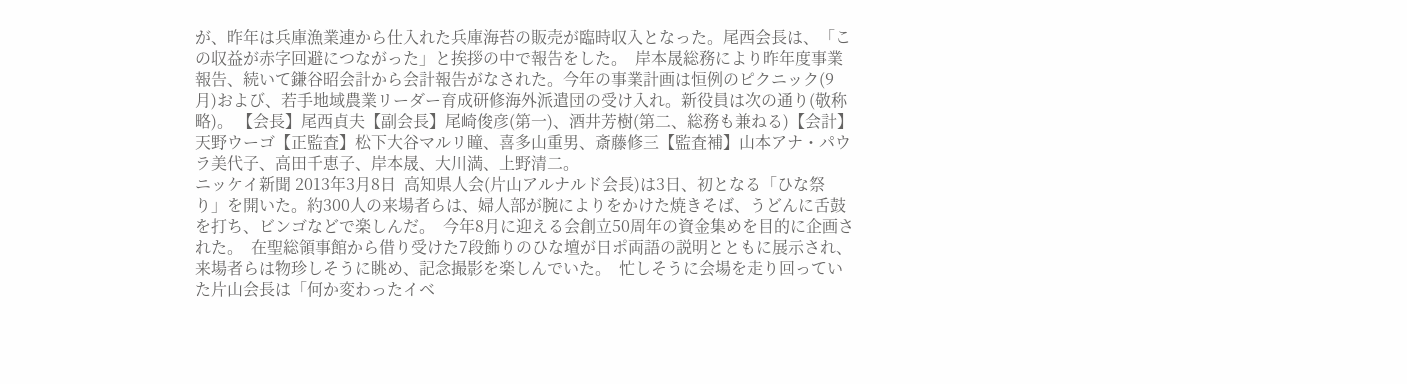が、昨年は兵庫漁業連から仕入れた兵庫海苔の販売が臨時収入となった。尾西会長は、「この収益が赤字回避につながった」と挨拶の中で報告をした。  岸本晟総務により昨年度事業報告、続いて鎌谷昭会計から会計報告がなされた。今年の事業計画は恒例のピクニック(9月)および、若手地域農業リーダー育成研修海外派遣団の受け入れ。新役員は次の通り(敬称略)。 【会長】尾西貞夫【副会長】尾崎俊彦(第一)、酒井芳樹(第二、総務も兼ねる)【会計】天野ウーゴ【正監査】松下大谷マルリ瞳、喜多山重男、斎藤修三【監査補】山本アナ・パウラ美代子、高田千恵子、岸本晟、大川満、上野清二。
ニッケイ新聞 2013年3月8日  高知県人会(片山アルナルド会長)は3日、初となる「ひな祭り」を開いた。約300人の来場者らは、婦人部が腕によりをかけた焼きそば、うどんに舌鼓を打ち、ビンゴなどで楽しんだ。  今年8月に迎える会創立50周年の資金集めを目的に企画された。  在聖総領事館から借り受けた7段飾りのひな壇が日ポ両語の説明とともに展示され、来場者らは物珍しそうに眺め、記念撮影を楽しんでいた。  忙しそうに会場を走り回っていた片山会長は「何か変わったイベ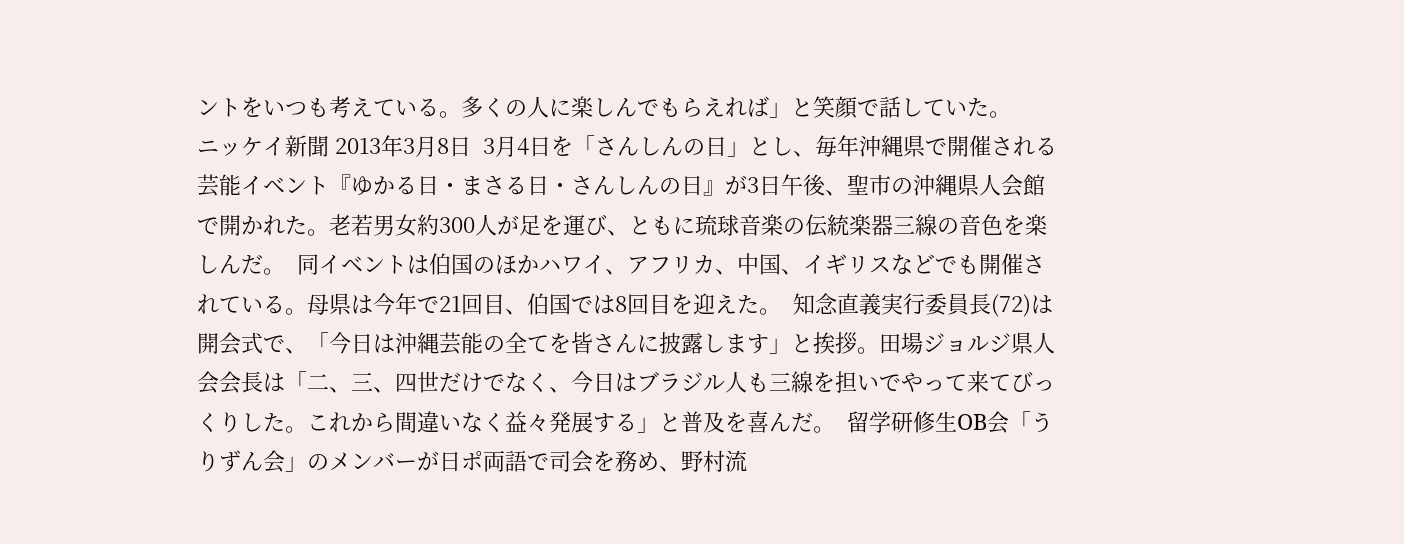ントをいつも考えている。多くの人に楽しんでもらえれば」と笑顔で話していた。
ニッケイ新聞 2013年3月8日  3月4日を「さんしんの日」とし、毎年沖縄県で開催される芸能イベント『ゆかる日・まさる日・さんしんの日』が3日午後、聖市の沖縄県人会館で開かれた。老若男女約300人が足を運び、ともに琉球音楽の伝統楽器三線の音色を楽しんだ。  同イベントは伯国のほかハワイ、アフリカ、中国、イギリスなどでも開催されている。母県は今年で21回目、伯国では8回目を迎えた。  知念直義実行委員長(72)は開会式で、「今日は沖縄芸能の全てを皆さんに披露します」と挨拶。田場ジョルジ県人会会長は「二、三、四世だけでなく、今日はブラジル人も三線を担いでやって来てびっくりした。これから間違いなく益々発展する」と普及を喜んだ。  留学研修生OB会「うりずん会」のメンバーが日ポ両語で司会を務め、野村流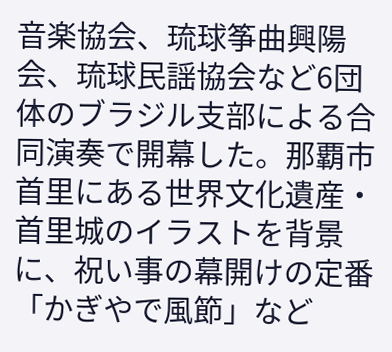音楽協会、琉球筝曲興陽会、琉球民謡協会など6団体のブラジル支部による合同演奏で開幕した。那覇市首里にある世界文化遺産・首里城のイラストを背景に、祝い事の幕開けの定番「かぎやで風節」など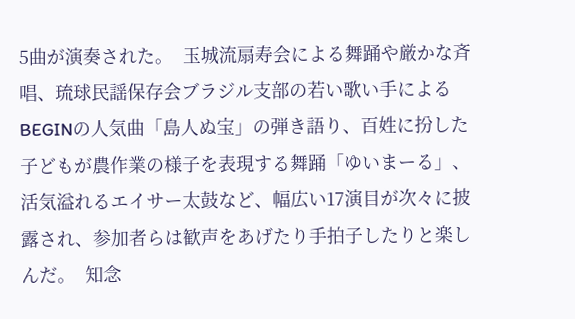5曲が演奏された。  玉城流扇寿会による舞踊や厳かな斉唱、琉球民謡保存会ブラジル支部の若い歌い手によるBEGINの人気曲「島人ぬ宝」の弾き語り、百姓に扮した子どもが農作業の様子を表現する舞踊「ゆいまーる」、活気溢れるエイサー太鼓など、幅広い17演目が次々に披露され、参加者らは歓声をあげたり手拍子したりと楽しんだ。  知念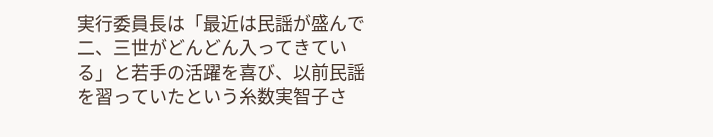実行委員長は「最近は民謡が盛んで二、三世がどんどん入ってきている」と若手の活躍を喜び、以前民謡を習っていたという糸数実智子さ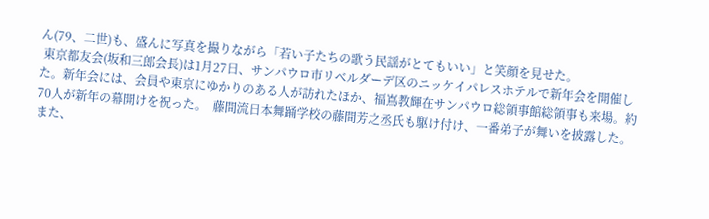ん(79、二世)も、盛んに写真を撮りながら「若い子たちの歌う民謡がとてもいい」と笑顔を見せた。
 東京都友会(坂和三郎会長)は1月27日、サンパウロ市リベルダーデ区のニッケイパレスホテルで新年会を開催した。新年会には、会員や東京にゆかりのある人が訪れたほか、福嶌教輝在サンパウロ総領事館総領事も来場。約70人が新年の幕開けを祝った。  藤間流日本舞踊学校の藤間芳之丞氏も駆け付け、一番弟子が舞いを披露した。また、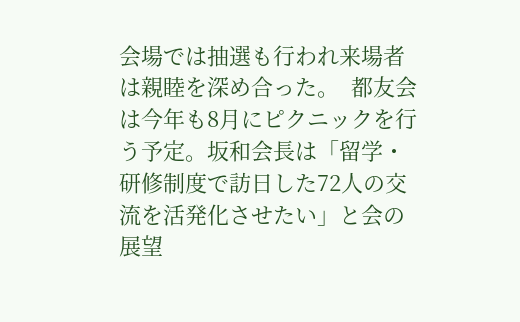会場では抽選も行われ来場者は親睦を深め合った。  都友会は今年も8月にピクニックを行う予定。坂和会長は「留学・研修制度で訪日した72人の交流を活発化させたい」と会の展望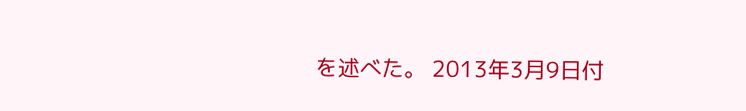を述べた。 2013年3月9日付